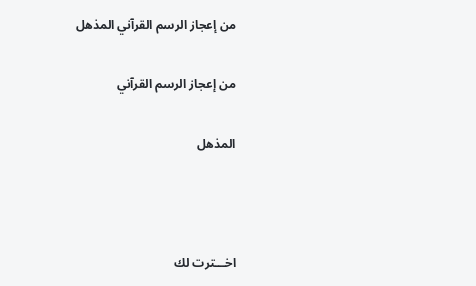من إعجاز الرسم القرآني المذهل

من إعجاز الرسم القرآني

المذهل



اخـــترت لك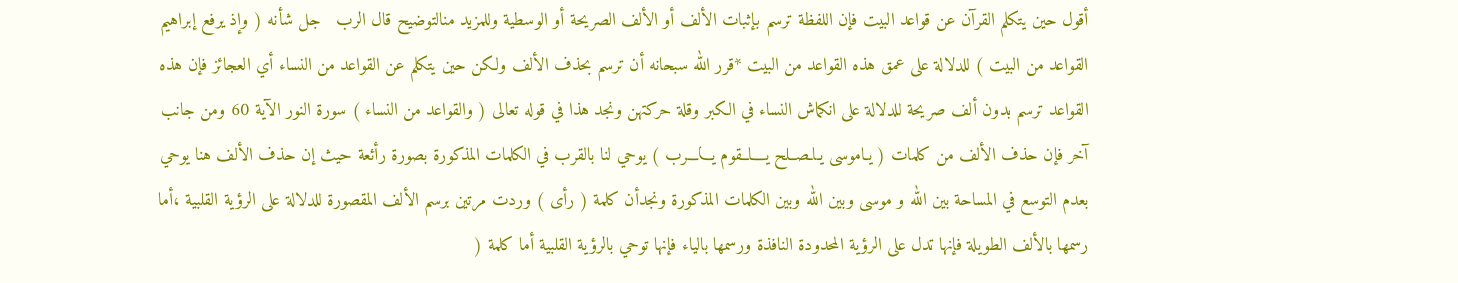أقول حين يتكلم القرآن عن قواعد البيت فإن اللفظة ترسم بإثبات الألف أو الألف الصريحة أو الوسطية وللمزيد منالتوضيح قال الرب   جل شأنه ( وإذ يرفع إبراهيم القواعد من البيت ) للدلالة على عمق هذه القواعد من البيت *قرر الله سبحانه أن ترسم بحذف الألف ولكن حين يتكلم عن القواعد من النساء أي العجائز فإن هذه القواعد ترسم بدون ألف صريحة للدلالة على انكماش النساء في الكبر وقلة حركتهن ونجد هذا في قوله تعالى ( والقواعد من النساء ) سورة النور الآية 60 ومن جانب آخر فإن حذف الألف من كلمات ( يـاموسى يـاـصــلح يــــاــقوم يـــاـــرب ) يوحي لنا بالقرب في الكلمات المذكورة بصورة رأئعة حيث إن حذف الألف هنا يوحي بعدم التوسع في المساحة بين الله و موسى وبين الله وبين الكلمات المذكورة ونجدأن كلمة ( رأى ) وردت مرتين برسم الألف المقصورة للدلالة على الرؤية القلبية ،أما رسمها بالألف الطويلة فإنها تدل على الرؤية المحدودة النافذة ورسمها بالياء فإنها توحي بالرؤية القلبية أما كلمة (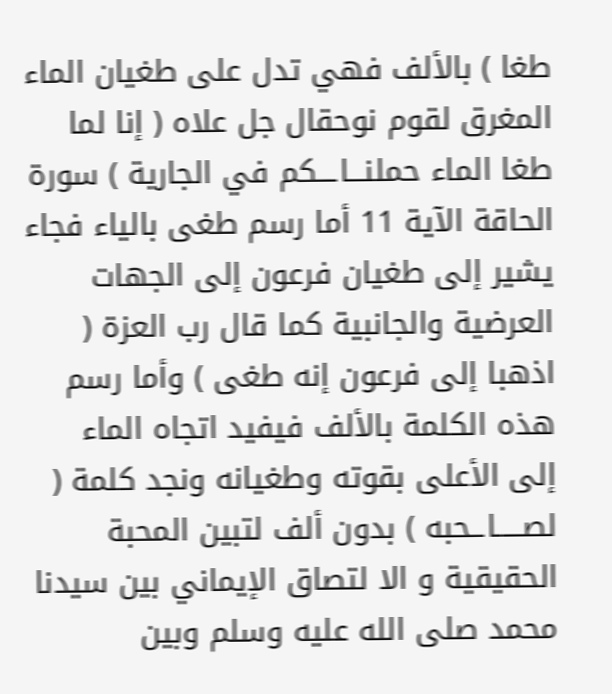طغا ) بالألف فهي تدل على طغيان الماء المغرق لقوم نوحقال جل علاه ( إنا لما طغا الماء حملنـــاـــكم في الجارية ) سورة الحاقة الآية 11 أما رسم طغى بالياء فجاء يشير إلى طغيان فرعون إلى الجهات العرضية والجانبية كما قال رب العزة ( اذهبا إلى فرعون إنه طغى ) وأما رسم هذه الكلمة بالألف فيفيد اتجاه الماء إلى الأعلى بقوته وطغيانه ونجد كلمة ( لصـــــاــحبه ) بدون ألف لتبين المحبة الحقيقية و الا لتصاق الإيماني بين سيدنا محمد صلى الله عليه وسلم وبين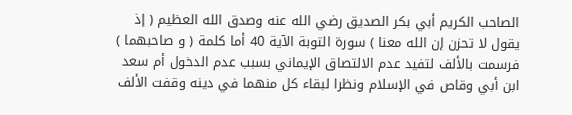الصاحب الكريم أبي بكر الصديق رضي الله عنه وصدق الله العظيم ( إذ يقول لا تحزن إن الله معنا ) سورة التوبة الآية 40 أما كلمة ( و صاحبهما ) فرسمت بالألف لتفيد عدم الالتصاق الإيماني بسبب عدم الدخول أم سعد ابن أبي وقاص في الإسلام ونظرا لبقاء كل منهما في دينه وقفت الألف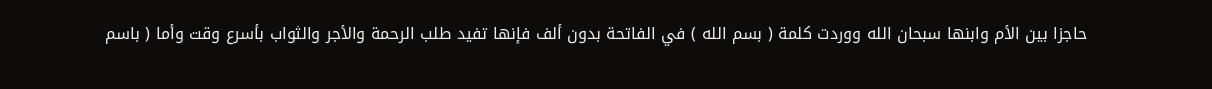حاجزا بين الأم وابنها سبحان الله ووردت كلمة ( بسم الله ) في الفاتحة بدون ألف فإنها تفيد طلب الرحمة والأجر والثواب بأسرع وقت وأما ( باسم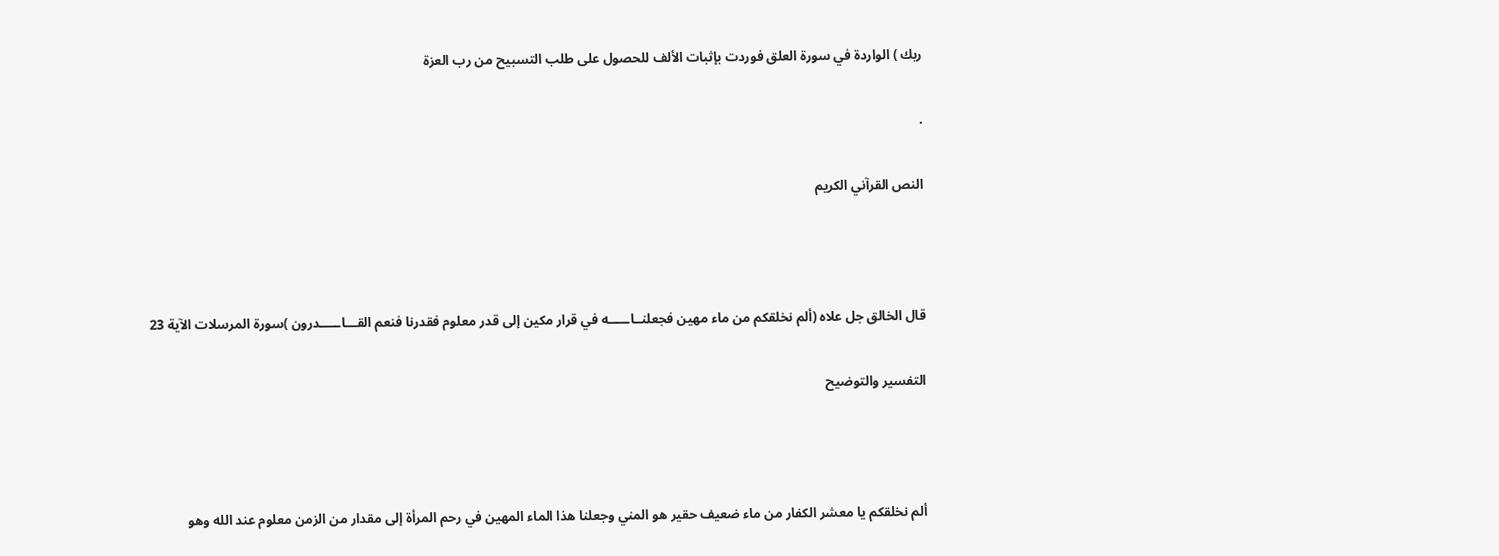ربك ) الواردة في سورة العلق فوردت بإثبات الألف للحصول على طلب التسبيح من رب العزة

.

النص القرآني الكريم



قال الخالق جل علاه (ألم نخلقكم من ماء مهين فجعلنــاـــــه في قرار مكين إلى قدر معلوم فقدرنا فنعم القـــاـــــدرون )سورة المرسلات الآية 23

التفسير والتوضيح



ألم نخلقكم يا معشر الكفار من ماء ضعيف حقير هو المني وجعلنا هذا الماء المهين في رحم المرأة إلى مقدار من الزمن معلوم عند الله وهو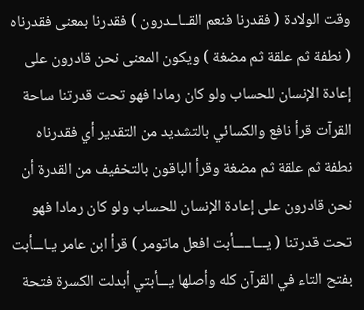وقت الولادة ( فقدرنا فنعم القــاــدرون ) فقدرنا بمعنى فقدرناه ( نطفة ثم علقة ثم مضغة ) ويكون المعنى نحن قادرون على إعادة الإنسان للحساب ولو كان رمادا فهو تحت قدرتنا ساحة القرآت قرأ نافع والكسائي بالتشديد من التقدير أي فقدرناه نطفة ثم علقة ثم مضغة وقرأ الباقون بالتخفيف من القدرة أن نحن قادرون على إعادة الإنسان للحساب ولو كان رمادا فهو تحت قدرتنا ( يـــاـــــأبت افعل ماتومر ) قرأ ابن عامر يـاـــأبت بفتح التاء في القرآن كله وأصلها يـــأبتي أبدلت الكسرة فتحة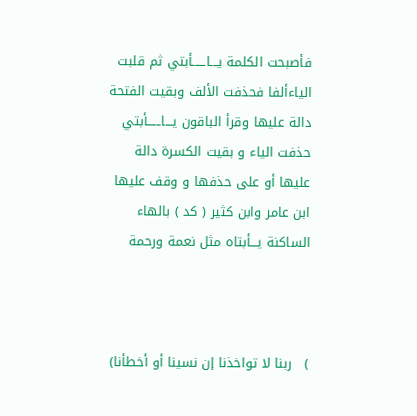فأصبحت الكلمة يـــاـــــأبتي ثم قلبت الياءألفا فحذفت الألف وبقيت الفتحة دالة عليها وقرأ الباقون يـــاـــــأبتي حذفت الياء و بقيت الكسرة دالة عليها أو على حذفها و وقف عليها ابن عامر وابن كثير ( كد ) بالهاء الساكنة يـــأبتاه مثل نعمة ورحمة



)   ربنا لا تواخذنا إن نسينا أو أخطأنا)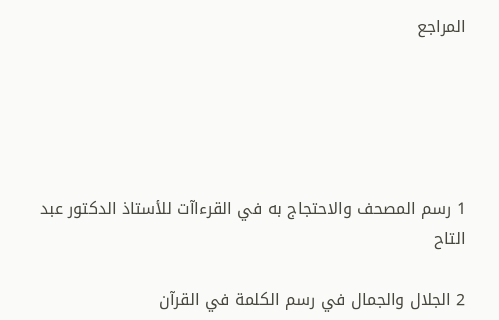المراجع





1 رسم المصحف والاحتجاج به في القرءاآت للأستاذ الدكتور عبد التاح

2 الجلال والجمال في رسم الكلمة في القرآن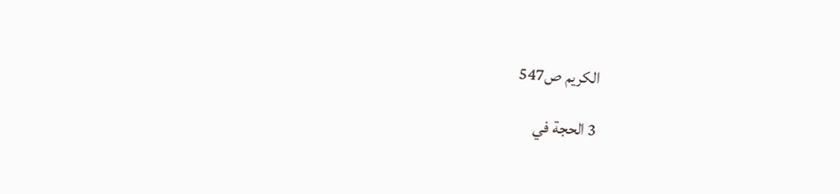الكريم ص547

3 الحجة في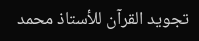تجويد القرآن للأستاذ محمد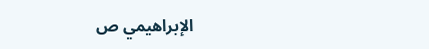الإبراهيمي ص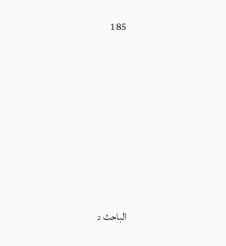185







الباحث د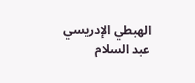الهبطي الإدريسي عبد السلام